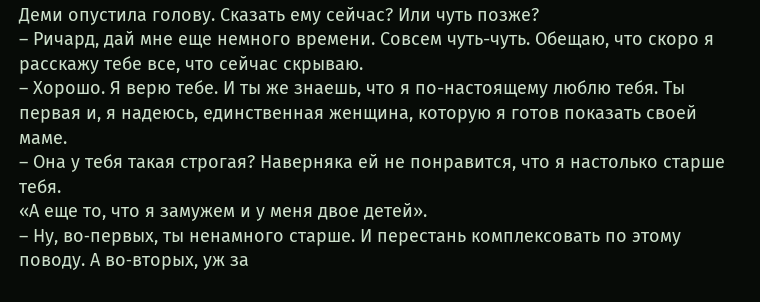Деми опустила голову. Сказать ему сейчас? Или чуть позже?
– Ричард, дай мне еще немного времени. Совсем чуть-чуть. Обещаю, что скоро я расскажу тебе все, что сейчас скрываю.
– Хорошо. Я верю тебе. И ты же знаешь, что я по-настоящему люблю тебя. Ты первая и, я надеюсь, единственная женщина, которую я готов показать своей маме.
– Она у тебя такая строгая? Наверняка ей не понравится, что я настолько старше тебя.
«А еще то, что я замужем и у меня двое детей».
– Ну, во‑первых, ты ненамного старше. И перестань комплексовать по этому поводу. А во‑вторых, уж за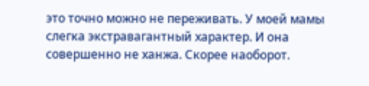это точно можно не переживать. У моей мамы слегка экстравагантный характер. И она совершенно не ханжа. Скорее наоборот.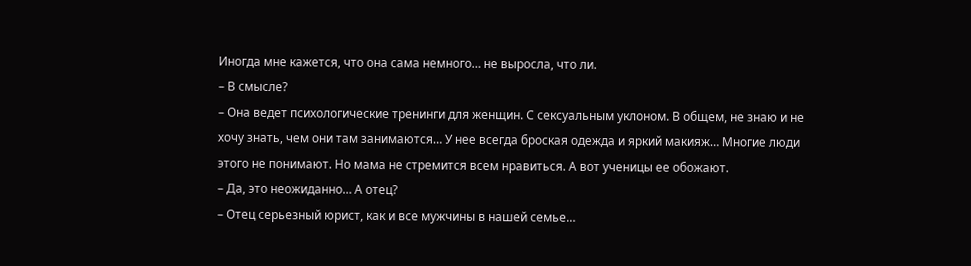Иногда мне кажется, что она сама немного… не выросла, что ли.
– В смысле?
– Она ведет психологические тренинги для женщин. С сексуальным уклоном. В общем, не знаю и не хочу знать, чем они там занимаются… У нее всегда броская одежда и яркий макияж… Многие люди этого не понимают. Но мама не стремится всем нравиться. А вот ученицы ее обожают.
– Да, это неожиданно… А отец?
– Отец серьезный юрист, как и все мужчины в нашей семье…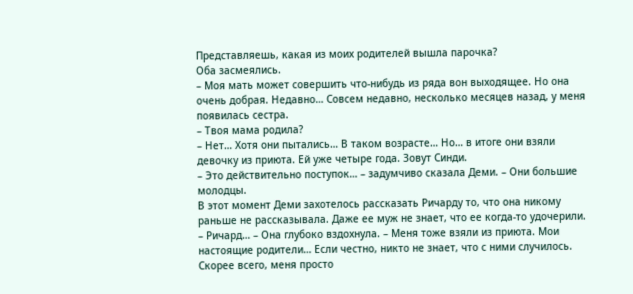Представляешь, какая из моих родителей вышла парочка?
Оба засмеялись.
– Моя мать может совершить что-нибудь из ряда вон выходящее. Но она очень добрая. Недавно… Совсем недавно, несколько месяцев назад, у меня появилась сестра.
– Твоя мама родила?
– Нет… Хотя они пытались… В таком возрасте… Но… в итоге они взяли девочку из приюта. Ей уже четыре года. Зовут Синди.
– Это действительно поступок… – задумчиво сказала Деми. – Они большие молодцы.
В этот момент Деми захотелось рассказать Ричарду то, что она никому раньше не рассказывала. Даже ее муж не знает, что ее когда-то удочерили.
– Ричард… – Она глубоко вздохнула. – Меня тоже взяли из приюта. Мои настоящие родители… Если честно, никто не знает, что с ними случилось. Скорее всего, меня просто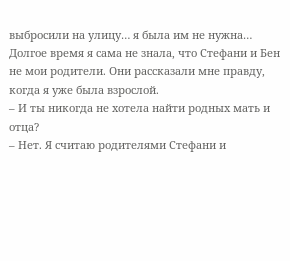выбросили на улицу… я была им не нужна… Долгое время я сама не знала, что Стефани и Бен не мои родители. Они рассказали мне правду, когда я уже была взрослой.
– И ты никогда не хотела найти родных мать и отца?
– Нет. Я считаю родителями Стефани и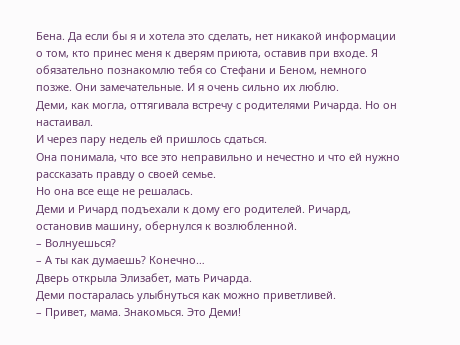Бена. Да если бы я и хотела это сделать, нет никакой информации о том, кто принес меня к дверям приюта, оставив при входе. Я обязательно познакомлю тебя со Стефани и Беном, немного позже. Они замечательные. И я очень сильно их люблю.
Деми, как могла, оттягивала встречу с родителями Ричарда. Но он настаивал.
И через пару недель ей пришлось сдаться.
Она понимала, что все это неправильно и нечестно и что ей нужно рассказать правду о своей семье.
Но она все еще не решалась.
Деми и Ричард подъехали к дому его родителей. Ричард, остановив машину, обернулся к возлюбленной.
– Волнуешься?
– А ты как думаешь? Конечно…
Дверь открыла Элизабет, мать Ричарда.
Деми постаралась улыбнуться как можно приветливей.
– Привет, мама. Знакомься. Это Деми!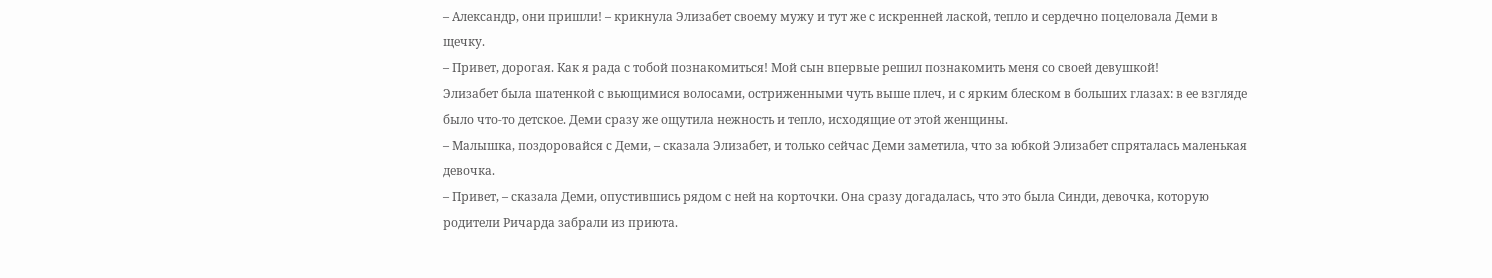– Александр, они пришли! – крикнула Элизабет своему мужу и тут же с искренней лаской, тепло и сердечно поцеловала Деми в щечку.
– Привет, дорогая. Как я рада с тобой познакомиться! Мой сын впервые решил познакомить меня со своей девушкой!
Элизабет была шатенкой с вьющимися волосами, остриженными чуть выше плеч, и с ярким блеском в больших глазах: в ее взгляде было что-то детское. Деми сразу же ощутила нежность и тепло, исходящие от этой женщины.
– Малышка, поздоровайся с Деми, – сказала Элизабет, и только сейчас Деми заметила, что за юбкой Элизабет спряталась маленькая девочка.
– Привет, – сказала Деми, опустившись рядом с ней на корточки. Она сразу догадалась, что это была Синди, девочка, которую родители Ричарда забрали из приюта.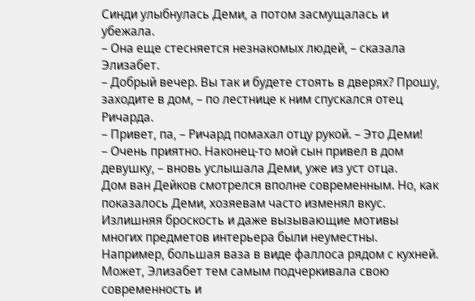Синди улыбнулась Деми, а потом засмущалась и убежала.
– Она еще стесняется незнакомых людей, – сказала Элизабет.
– Добрый вечер. Вы так и будете стоять в дверях? Прошу, заходите в дом, – по лестнице к ним спускался отец Ричарда.
– Привет, па, – Ричард помахал отцу рукой. – Это Деми!
– Очень приятно. Наконец-то мой сын привел в дом девушку, – вновь услышала Деми, уже из уст отца.
Дом ван Дейков смотрелся вполне современным. Но, как показалось Деми, хозяевам часто изменял вкус. Излишняя броскость и даже вызывающие мотивы многих предметов интерьера были неуместны. Например, большая ваза в виде фаллоса рядом с кухней.
Может, Элизабет тем самым подчеркивала свою современность и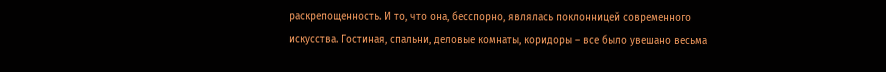раскрепощенность. И то, что она, бесспорно, являлась поклонницей современного искусства. Гостиная, спальни, деловые комнаты, коридоры – все было увешано весьма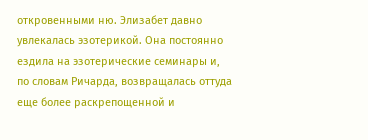откровенными ню. Элизабет давно увлекалась эзотерикой. Она постоянно ездила на эзотерические семинары и, по словам Ричарда, возвращалась оттуда еще более раскрепощенной и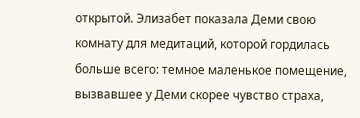открытой. Элизабет показала Деми свою комнату для медитаций, которой гордилась больше всего: темное маленькое помещение, вызвавшее у Деми скорее чувство страха,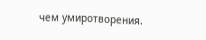чем умиротворения.